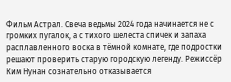Фильм Астрал. Свеча ведьмы 2024 года начинается не с громких пугалок, а с тихого шелеста спичек и запаха расплавленного воска в тёмной комнате, где подростки решают проверить старую городскую легенду. Режиссёр Ким Нунан сознательно отказывается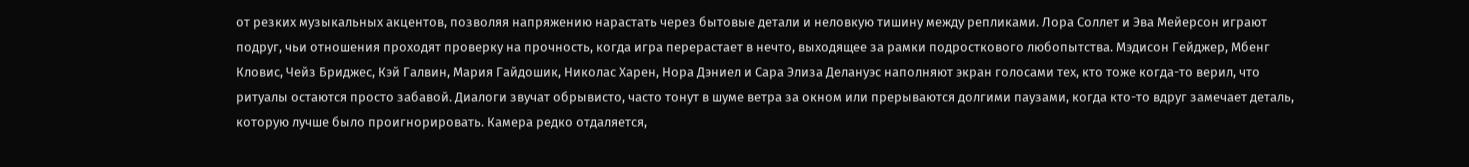от резких музыкальных акцентов, позволяя напряжению нарастать через бытовые детали и неловкую тишину между репликами. Лора Соллет и Эва Мейерсон играют подруг, чьи отношения проходят проверку на прочность, когда игра перерастает в нечто, выходящее за рамки подросткового любопытства. Мэдисон Гейджер, Мбенг Кловис, Чейз Бриджес, Кэй Галвин, Мария Гайдошик, Николас Харен, Нора Дэниел и Сара Элиза Делануэс наполняют экран голосами тех, кто тоже когда-то верил, что ритуалы остаются просто забавой. Диалоги звучат обрывисто, часто тонут в шуме ветра за окном или прерываются долгими паузами, когда кто-то вдруг замечает деталь, которую лучше было проигнорировать. Камера редко отдаляется,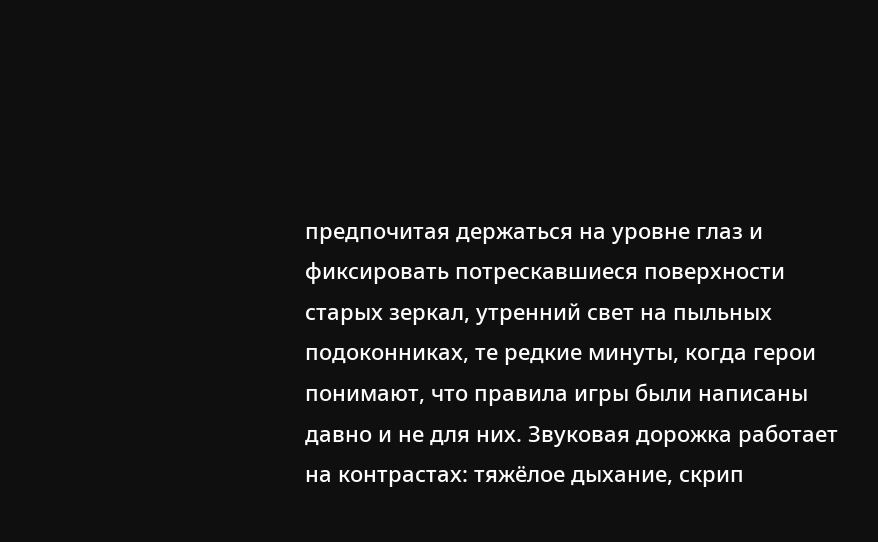предпочитая держаться на уровне глаз и фиксировать потрескавшиеся поверхности старых зеркал, утренний свет на пыльных подоконниках, те редкие минуты, когда герои понимают, что правила игры были написаны давно и не для них. Звуковая дорожка работает на контрастах: тяжёлое дыхание, скрип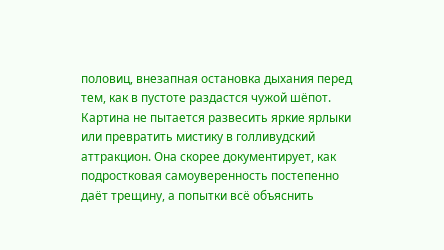половиц, внезапная остановка дыхания перед тем, как в пустоте раздастся чужой шёпот. Картина не пытается развесить яркие ярлыки или превратить мистику в голливудский аттракцион. Она скорее документирует, как подростковая самоуверенность постепенно даёт трещину, а попытки всё объяснить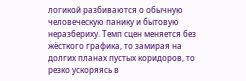логикой разбиваются о обычную человеческую панику и бытовую неразбериху. Темп сцен меняется без жёсткого графика, то замирая на долгих планах пустых коридоров, то резко ускоряясь в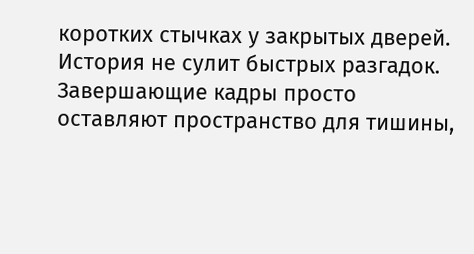коротких стычках у закрытых дверей. История не сулит быстрых разгадок. Завершающие кадры просто оставляют пространство для тишины,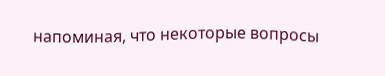напоминая, что некоторые вопросы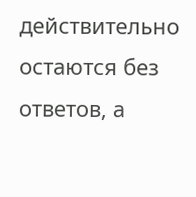действительно остаются без ответов, а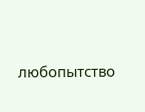любопытство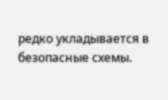редко укладывается в безопасные схемы.